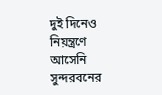দুই দিনেও নিয়ন্ত্রণে আসেনি সুন্দরবনের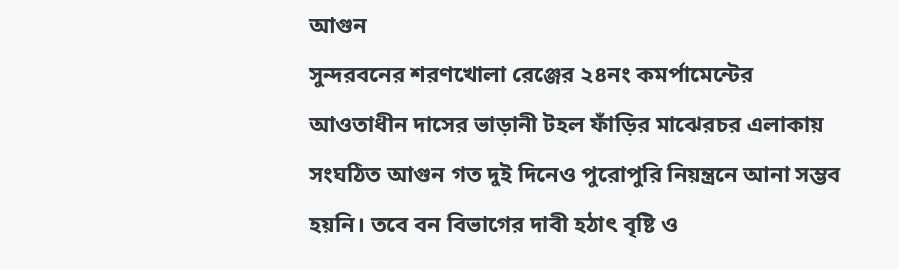আগুন
সুন্দরবনের শরণখোলা রেঞ্জের ২৪নং কমর্পামেন্টের আওতাধীন দাসের ভাড়ানী টহল ফাঁড়ির মাঝেরচর এলাকায় সংঘঠিত আগুন গত দুই দিনেও পুরোপুরি নিয়ন্ত্রনে আনা সম্ভব হয়নি। তবে বন বিভাগের দাবী হঠাৎ বৃষ্টি ও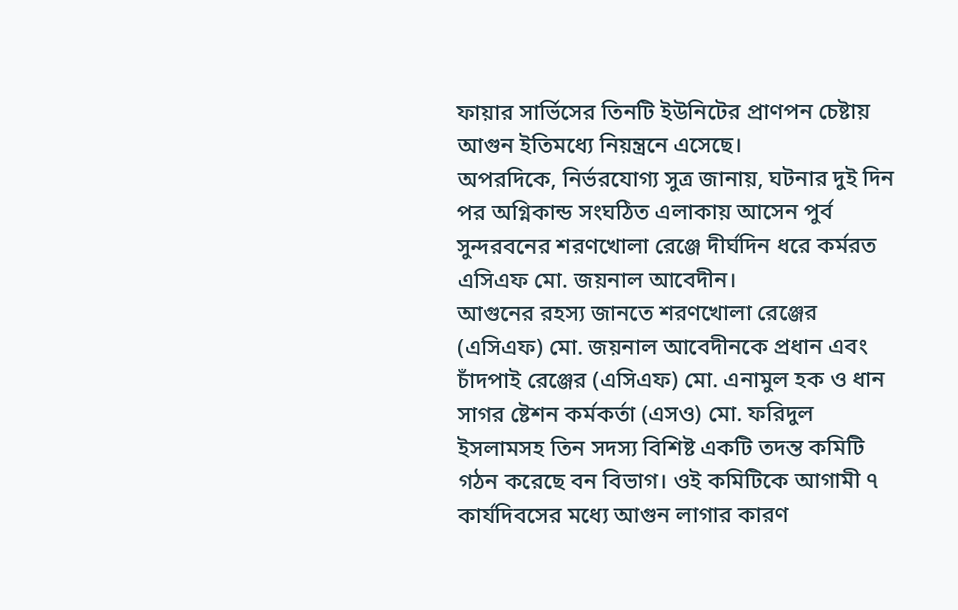ফায়ার সার্ভিসের তিনটি ইউনিটের প্রাণপন চেষ্টায় আগুন ইতিমধ্যে নিয়ন্ত্রনে এসেছে।
অপরদিকে, নির্ভরযোগ্য সুত্র জানায়, ঘটনার দুই দিন পর অগ্নিকান্ড সংঘঠিত এলাকায় আসেন পুর্ব সুন্দরবনের শরণখোলা রেঞ্জে দীর্ঘদিন ধরে কর্মরত এসিএফ মো. জয়নাল আবেদীন।
আগুনের রহস্য জানতে শরণখোলা রেঞ্জের (এসিএফ) মো. জয়নাল আবেদীনকে প্রধান এবং চাঁদপাই রেঞ্জের (এসিএফ) মো. এনামুল হক ও ধান সাগর ষ্টেশন কর্মকর্তা (এসও) মো. ফরিদুল ইসলামসহ তিন সদস্য বিশিষ্ট একটি তদন্ত কমিটি গঠন করেছে বন বিভাগ। ওই কমিটিকে আগামী ৭ কার্যদিবসের মধ্যে আগুন লাগার কারণ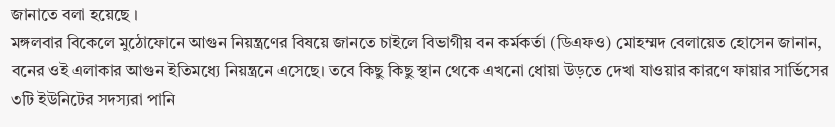জানাতে বলা হয়েছে ।
মঙ্গলবার বিকেলে মুঠোফোনে আগুন নিয়ন্ত্রণের বিষয়ে জানতে চাইলে বিভাগীয় বন কর্মকর্তা (ডিএফও) মোহম্মদ বেলায়েত হোসেন জানান, বনের ওই এলাকার আগুন ইতিমধ্যে নিয়ন্ত্রনে এসেছে। তবে কিছু কিছু স্থান থেকে এখনো ধোয়া উড়তে দেখা যাওয়ার কারণে ফায়ার সার্ভিসের ৩টি ইউনিটের সদস্যরা পানি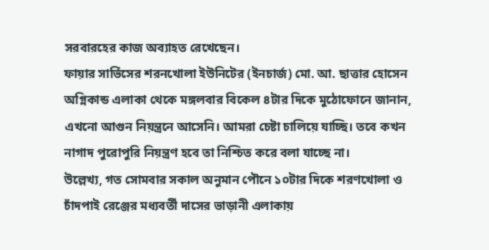সরবারহের কাজ অব্যাহত রেখেছেন।
ফায়ার সার্ভিসের শরনখোলা ইউনিটের (ইনচার্জ) মো. আ. ছাত্তার হোসেন অগ্নিকান্ড এলাকা থেকে মঙ্গলবার বিকেল ৪টার দিকে মুঠোফোনে জানান, এখনো আগুন নিয়ন্ত্রনে আসেনি। আমরা চেষ্টা চালিয়ে যাচ্ছি। তবে কখন নাগাদ পুরোপুরি নিয়ন্ত্রণ হবে তা নিশ্চিত করে বলা যাচ্ছে না।
উল্লেখ্য, গত সোমবার সকাল অনুমান পৌনে ১০টার দিকে শরণখোলা ও চাঁদপাই রেঞ্জের মধ্যবর্তী দাসের ভাড়ানী এলাকায়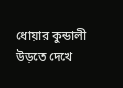ধোয়ার কুন্ডালী উড়তে দেখে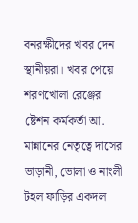বনরক্ষীদের খবর দেন স্থানীয়রা। খবর পেয়ে শরণখোলা রেঞ্জের ষ্টেশন কর্মকর্তা আ. মান্নানের নেতৃত্বে দাসের ভাড়ানী, ভোলা ও নাংলী টহল ফাড়ির একদল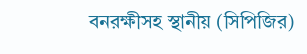বনরক্ষীসহ স্থানীয় (সিপিজির)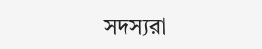সদস্যরা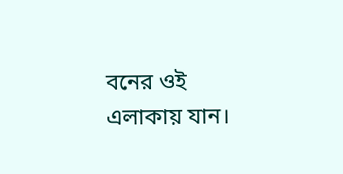বনের ওই এলাকায় যান।